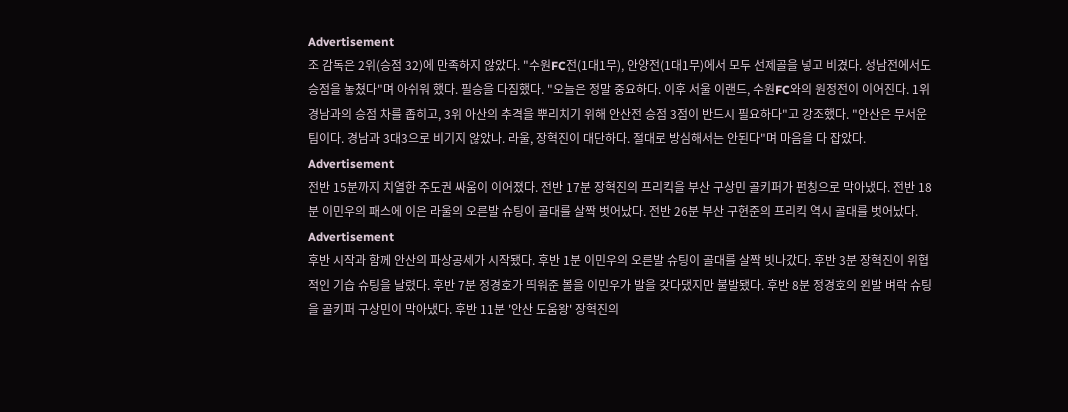Advertisement
조 감독은 2위(승점 32)에 만족하지 않았다. "수원FC전(1대1무), 안양전(1대1무)에서 모두 선제골을 넣고 비겼다. 성남전에서도 승점을 놓쳤다"며 아쉬워 했다. 필승을 다짐했다. "오늘은 정말 중요하다. 이후 서울 이랜드, 수원FC와의 원정전이 이어진다. 1위 경남과의 승점 차를 좁히고, 3위 아산의 추격을 뿌리치기 위해 안산전 승점 3점이 반드시 필요하다"고 강조했다. "안산은 무서운 팀이다. 경남과 3대3으로 비기지 않았나. 라울, 장혁진이 대단하다. 절대로 방심해서는 안된다"며 마음을 다 잡았다.
Advertisement
전반 15분까지 치열한 주도권 싸움이 이어졌다. 전반 17분 장혁진의 프리킥을 부산 구상민 골키퍼가 펀칭으로 막아냈다. 전반 18분 이민우의 패스에 이은 라울의 오른발 슈팅이 골대를 살짝 벗어났다. 전반 26분 부산 구현준의 프리킥 역시 골대를 벗어났다.
Advertisement
후반 시작과 함께 안산의 파상공세가 시작됐다. 후반 1분 이민우의 오른발 슈팅이 골대를 살짝 빗나갔다. 후반 3분 장혁진이 위협적인 기습 슈팅을 날렸다. 후반 7분 정경호가 띄워준 볼을 이민우가 발을 갖다댔지만 불발됐다. 후반 8분 정경호의 왼발 벼락 슈팅을 골키퍼 구상민이 막아냈다. 후반 11분 '안산 도움왕' 장혁진의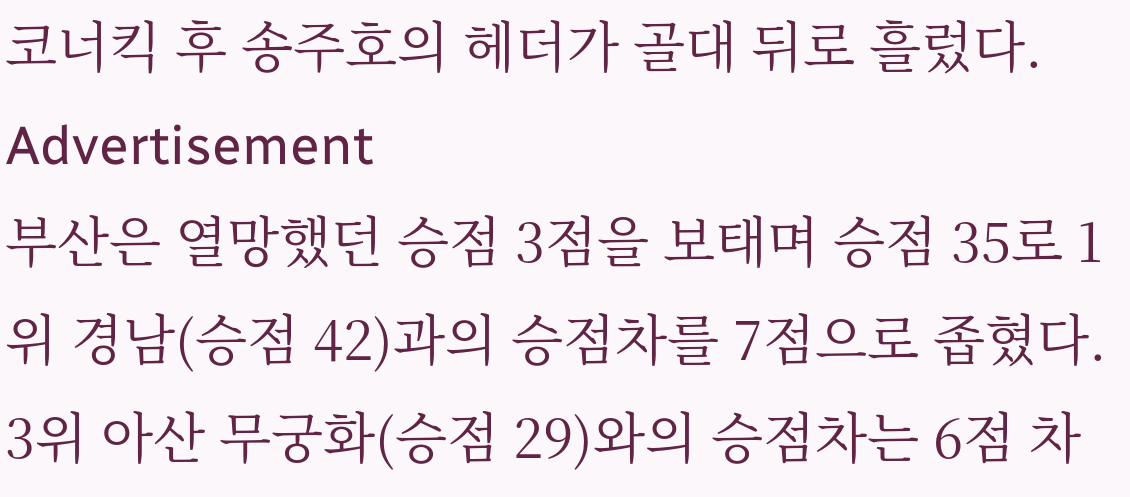코너킥 후 송주호의 헤더가 골대 뒤로 흘렀다.
Advertisement
부산은 열망했던 승점 3점을 보태며 승점 35로 1위 경남(승점 42)과의 승점차를 7점으로 좁혔다. 3위 아산 무궁화(승점 29)와의 승점차는 6점 차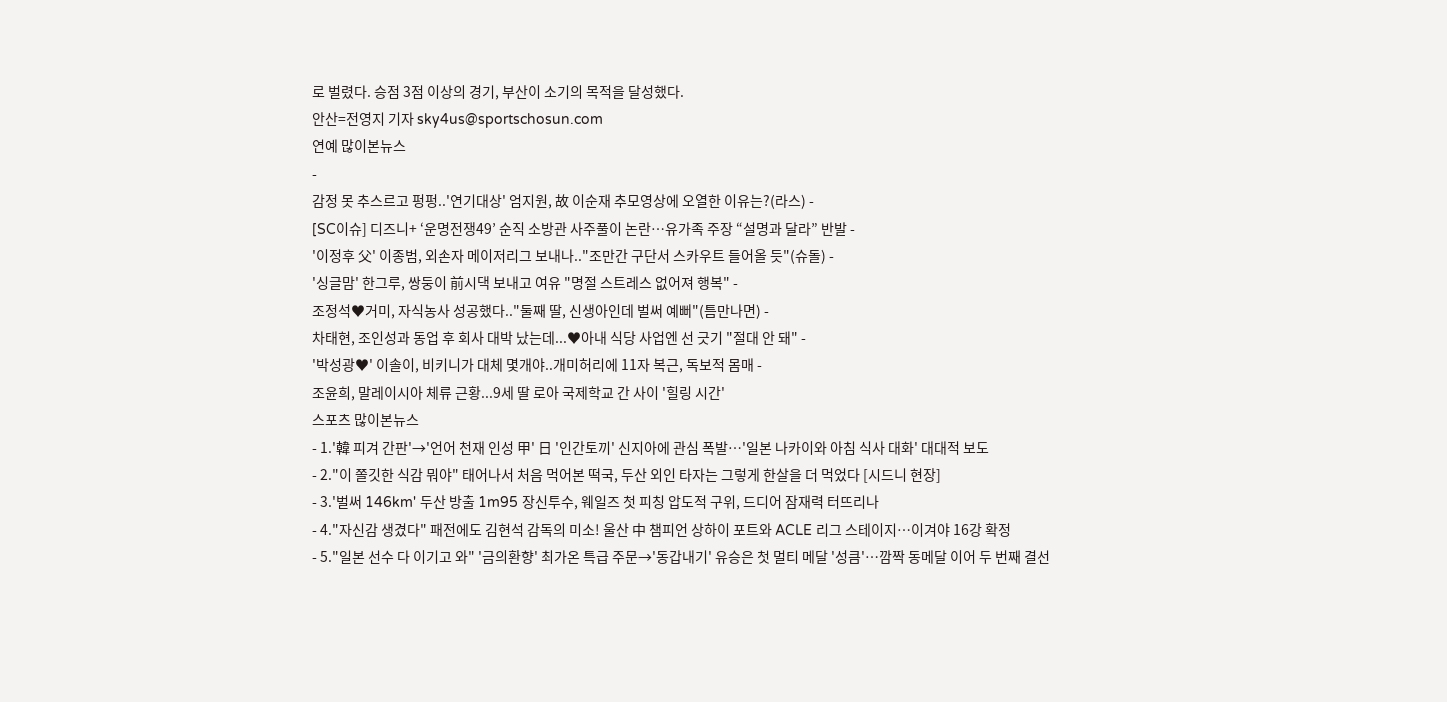로 벌렸다. 승점 3점 이상의 경기, 부산이 소기의 목적을 달성했다.
안산=전영지 기자 sky4us@sportschosun.com
연예 많이본뉴스
-
감정 못 추스르고 펑펑..'연기대상' 엄지원, 故 이순재 추모영상에 오열한 이유는?(라스) -
[SC이슈] 디즈니+ ‘운명전쟁49’ 순직 소방관 사주풀이 논란…유가족 주장 “설명과 달라” 반발 -
'이정후 父' 이종범, 외손자 메이저리그 보내나.."조만간 구단서 스카우트 들어올 듯"(슈돌) -
'싱글맘' 한그루, 쌍둥이 前시댁 보내고 여유 "명절 스트레스 없어져 행복" -
조정석♥거미, 자식농사 성공했다.."둘째 딸, 신생아인데 벌써 예뻐"(틈만나면) -
차태현, 조인성과 동업 후 회사 대박 났는데...♥아내 식당 사업엔 선 긋기 "절대 안 돼" -
'박성광♥' 이솔이, 비키니가 대체 몇개야..개미허리에 11자 복근, 독보적 몸매 -
조윤희, 말레이시아 체류 근황...9세 딸 로아 국제학교 간 사이 '힐링 시간'
스포츠 많이본뉴스
- 1.'韓 피겨 간판'→'언어 천재 인성 甲' 日 '인간토끼' 신지아에 관심 폭발…'일본 나카이와 아침 식사 대화' 대대적 보도
- 2."이 쫄깃한 식감 뭐야" 태어나서 처음 먹어본 떡국, 두산 외인 타자는 그렇게 한살을 더 먹었다 [시드니 현장]
- 3.'벌써 146km' 두산 방출 1m95 장신투수, 웨일즈 첫 피칭 압도적 구위, 드디어 잠재력 터뜨리나
- 4."자신감 생겼다" 패전에도 김현석 감독의 미소! 울산 中 챔피언 상하이 포트와 ACLE 리그 스테이지…이겨야 16강 확정
- 5."일본 선수 다 이기고 와" '금의환향' 최가온 특급 주문→'동갑내기' 유승은 첫 멀티 메달 '성큼'…깜짝 동메달 이어 두 번째 결선